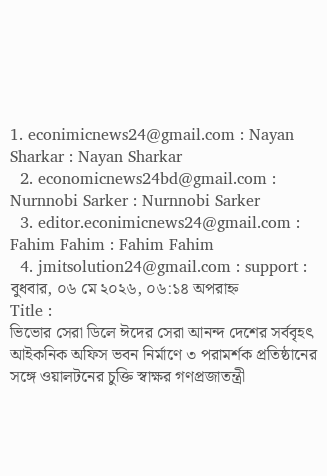1. econimicnews24@gmail.com : Nayan Sharkar : Nayan Sharkar
  2. economicnews24bd@gmail.com : Nurnnobi Sarker : Nurnnobi Sarker
  3. editor.econimicnews24@gmail.com : Fahim Fahim : Fahim Fahim
  4. jmitsolution24@gmail.com : support :
বুধবার, ০৬ মে ২০২৬, ০৬:১৪ অপরাহ্ন
Title :
ভিভোর সেরা ডিলে ঈদের সেরা আনন্দ দেশের সর্ববৃহৎ আইকনিক অফিস ভবন নির্মাণে ৩ পরামর্শক প্রতিষ্ঠানের সঙ্গে ওয়ালটনের চুক্তি স্বাক্ষর গণপ্রজাতন্ত্রী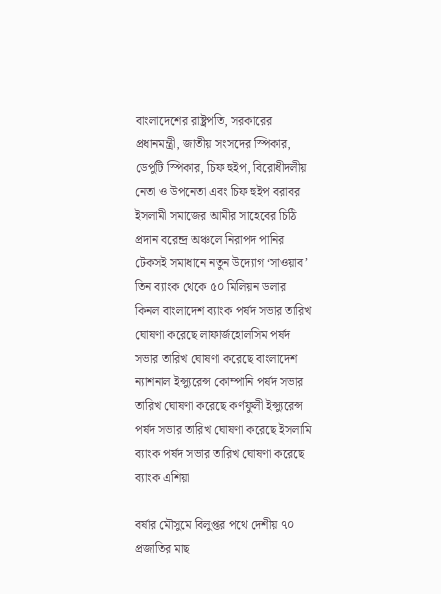বাংলাদেশের রাষ্ট্রপতি, সরকারের প্রধানমন্ত্রী, জাতীয় সংসদের স্পিকার, ডেপুটি স্পিকার, চিফ হুইপ, বিরোধীদলীয় নেতা ও উপনেতা এবং চিফ হুইপ বরাবর ইসলামী সমাজের আমীর সাহেবের চিঠি প্রদান বরেন্দ্র অঞ্চলে নিরাপদ পানির টেকসই সমাধানে নতুন উদ্যোগ ‘সাওয়াব’ তিন ব্যাংক থেকে ৫০ মিলিয়ন ডলার কিনল বাংলাদেশ ব্যাংক পর্ষদ সভার তারিখ ঘোষণা করেছে লাফার্জহোলসিম পর্ষদ সভার তারিখ ঘোষণা করেছে বাংলাদেশ ন্যাশনাল ইন্স্যুরেন্স কোম্পানি পর্ষদ সভার তারিখ ঘোষণা করেছে কর্ণফুলী ইন্স্যুরেন্স পর্ষদ সভার তারিখ ঘোষণা করেছে ইসলামি ব্যাংক পর্ষদ সভার তারিখ ঘোষণা করেছে ব্যাংক এশিয়া

বর্ষার মৌসুমে বিলুপ্তর পথে দেশীয় ৭০ প্রজাতির মাছ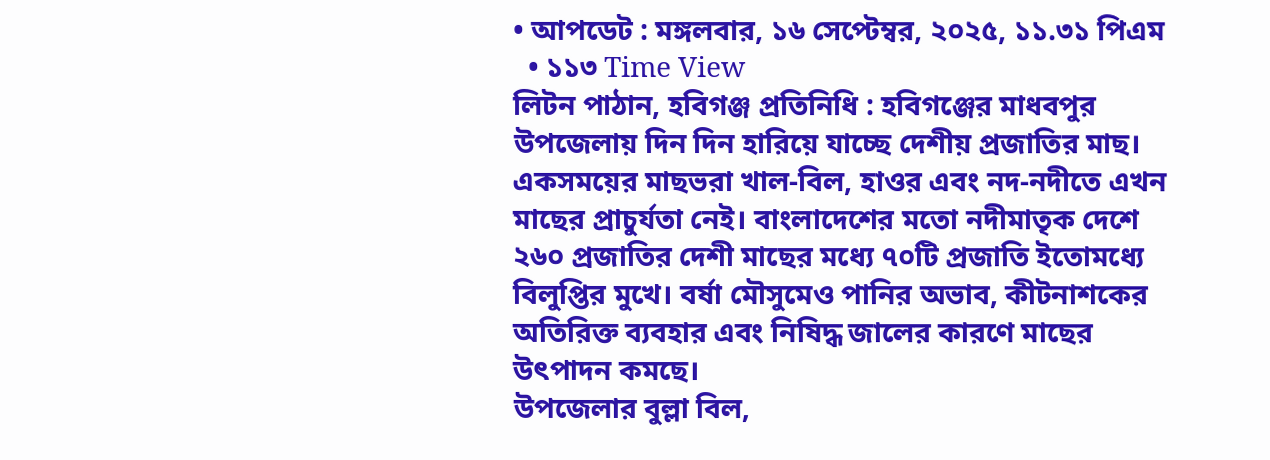• আপডেট : মঙ্গলবার, ১৬ সেপ্টেম্বর, ২০২৫, ১১.৩১ পিএম
  • ১১৩ Time View
লিটন পাঠান, হবিগঞ্জ প্রতিনিধি : হবিগঞ্জের মাধবপুর উপজেলায় দিন দিন হারিয়ে যাচ্ছে দেশীয় প্রজাতির মাছ। একসময়ের মাছভরা খাল-বিল, হাওর এবং নদ-নদীতে এখন মাছের প্রাচুর্যতা নেই। বাংলাদেশের মতো নদীমাতৃক দেশে ২৬০ প্রজাতির দেশী মাছের মধ্যে ৭০টি প্রজাতি ইতোমধ্যে বিলুপ্তির মুখে। বর্ষা মৌসুমেও পানির অভাব, কীটনাশকের অতিরিক্ত ব্যবহার এবং নিষিদ্ধ জালের কারণে মাছের উৎপাদন কমছে।
উপজেলার বুল্লা বিল,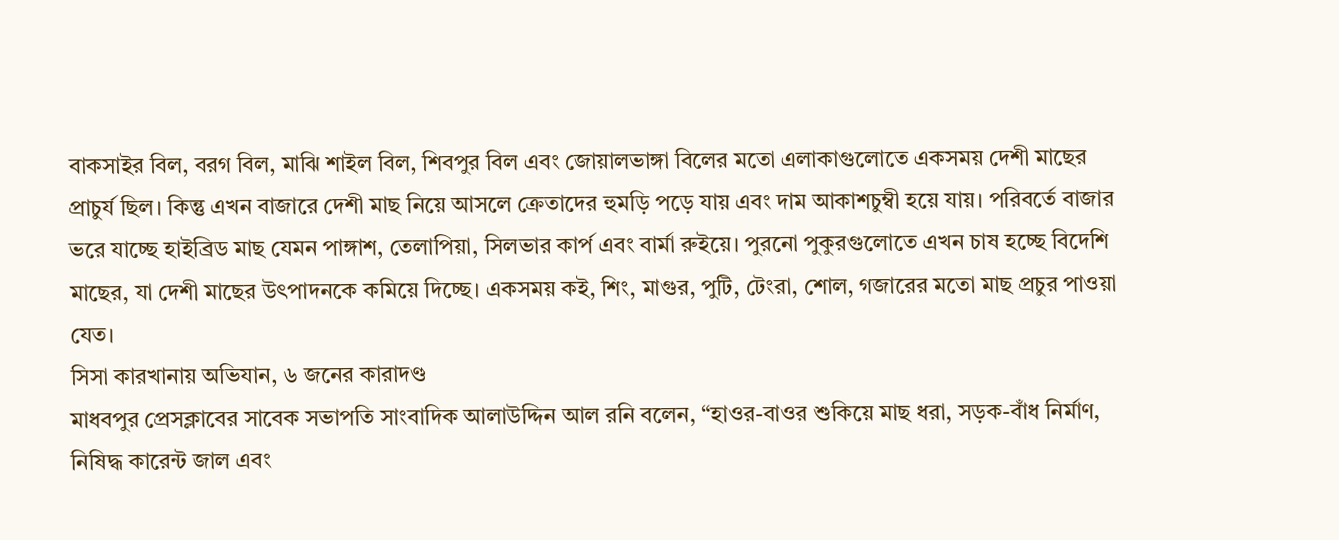বাকসাইর বিল, বরগ বিল, মাঝি শাইল বিল, শিবপুর বিল এবং জোয়ালভাঙ্গা বিলের মতো এলাকাগুলোতে একসময় দেশী মাছের প্রাচুর্য ছিল। কিন্তু এখন বাজারে দেশী মাছ নিয়ে আসলে ক্রেতাদের হুমড়ি পড়ে যায় এবং দাম আকাশচুম্বী হয়ে যায়। পরিবর্তে বাজার ভরে যাচ্ছে হাইব্রিড মাছ যেমন পাঙ্গাশ, তেলাপিয়া, সিলভার কার্প এবং বার্মা রুইয়ে। পুরনো পুকুরগুলোতে এখন চাষ হচ্ছে বিদেশি মাছের, যা দেশী মাছের উৎপাদনকে কমিয়ে দিচ্ছে। একসময় কই, শিং, মাগুর, পুটি, টেংরা, শোল, গজারের মতো মাছ প্রচুর পাওয়া যেত।
সিসা কারখানায় অভিযান, ৬ জনের কারাদণ্ড
মাধবপুর প্রেসক্লাবের সাবেক সভাপতি সাংবাদিক আলাউদ্দিন আল রনি বলেন, “হাওর-বাওর শুকিয়ে মাছ ধরা, সড়ক-বাঁধ নির্মাণ, নিষিদ্ধ কারেন্ট জাল এবং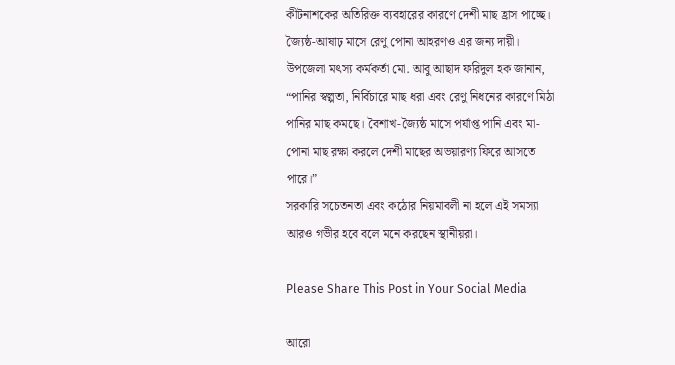কীটনাশকের অতিরিক্ত ব্যবহারের কারণে দেশী মাছ হ্রাস পাচ্ছে। জ্যৈষ্ঠ-আষাঢ় মাসে রেণু পোনা আহরণও এর জন্য দায়ী।
উপজেলা মৎস্য কর্মকর্তা মো. আবু আছাদ ফরিদুল হক জানান, “পানির স্বল্পতা, নির্বিচারে মাছ ধরা এবং রেণু নিধনের কারণে মিঠা পানির মাছ কমছে। বৈশাখ-জ্যৈষ্ঠ মাসে পর্যাপ্ত পানি এবং মা-পোনা মাছ রক্ষা করলে দেশী মাছের অভয়ারণ্য ফিরে আসতে পারে।”
সরকারি সচেতনতা এবং কঠোর নিয়মাবলী না হলে এই সমস্যা আরও গভীর হবে বলে মনে করছেন স্থানীয়রা।

Please Share This Post in Your Social Media

আরো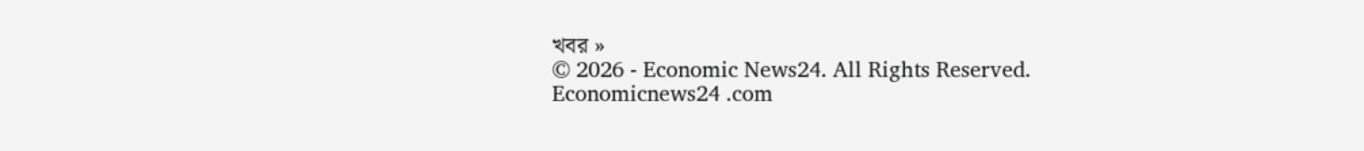খবর »
© 2026 - Economic News24. All Rights Reserved.
Economicnews24 .com